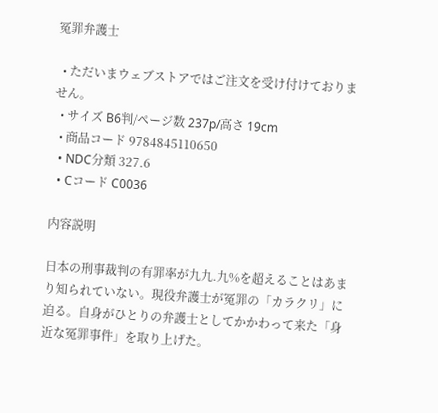冤罪弁護士

  • ただいまウェブストアではご注文を受け付けておりません。
  • サイズ B6判/ページ数 237p/高さ 19cm
  • 商品コード 9784845110650
  • NDC分類 327.6
  • Cコード C0036

内容説明

日本の刑事裁判の有罪率が九九.九%を超えることはあまり知られていない。現役弁護士が冤罪の「カラクリ」に迫る。自身がひとりの弁護士としてかかわって来た「身近な冤罪事件」を取り上げた。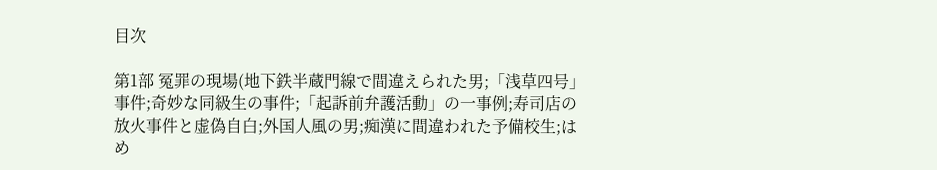目次

第1部 冤罪の現場(地下鉄半蔵門線で間違えられた男;「浅草四号」事件;奇妙な同級生の事件;「起訴前弁護活動」の一事例;寿司店の放火事件と虚偽自白;外国人風の男;痴漢に間違われた予備校生;はめ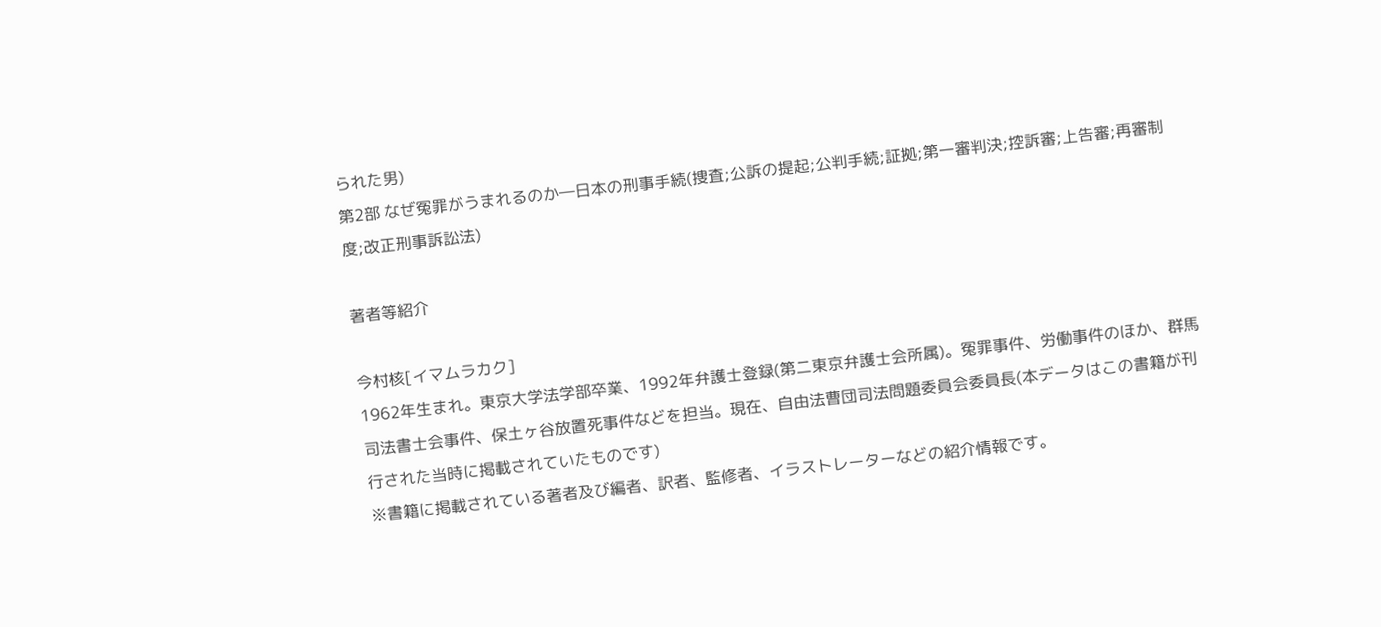られた男)
第2部 なぜ冤罪がうまれるのか―日本の刑事手続(捜査;公訴の提起;公判手続;証拠;第一審判決;控訴審;上告審;再審制度;改正刑事訴訟法)

著者等紹介

今村核[イマムラカク]
1962年生まれ。東京大学法学部卒業、1992年弁護士登録(第二東京弁護士会所属)。冤罪事件、労働事件のほか、群馬司法書士会事件、保土ヶ谷放置死事件などを担当。現在、自由法曹団司法問題委員会委員長(本データはこの書籍が刊行された当時に掲載されていたものです)
※書籍に掲載されている著者及び編者、訳者、監修者、イラストレーターなどの紹介情報です。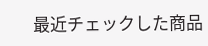最近チェックした商品